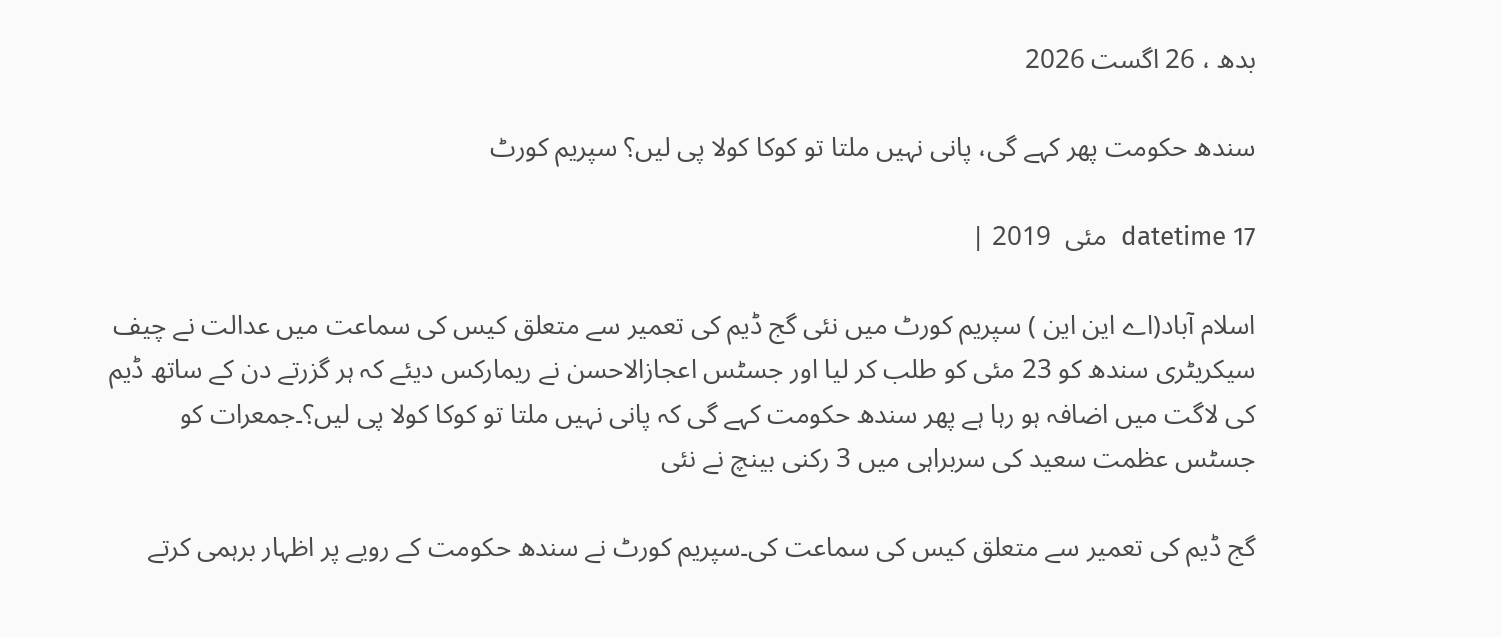بدھ ، 26 اگست 2026

سندھ حکومت پھر کہے گی، پانی نہیں ملتا تو کوکا کولا پی لیں؟ سپریم کورٹ

datetime 17  مئی  2019 |

اسلام آباد(اے این این ) سپریم کورٹ میں نئی گج ڈیم کی تعمیر سے متعلق کیس کی سماعت میں عدالت نے چیف سیکریٹری سندھ کو 23 مئی کو طلب کر لیا اور جسٹس اعجازالاحسن نے ریمارکس دیئے کہ ہر گزرتے دن کے ساتھ ڈیم کی لاگت میں اضافہ ہو رہا ہے پھر سندھ حکومت کہے گی کہ پانی نہیں ملتا تو کوکا کولا پی لیں؟۔جمعرات کو جسٹس عظمت سعید کی سربراہی میں 3 رکنی بینچ نے نئی

گج ڈیم کی تعمیر سے متعلق کیس کی سماعت کی۔سپریم کورٹ نے سندھ حکومت کے رویے پر اظہار برہمی کرتے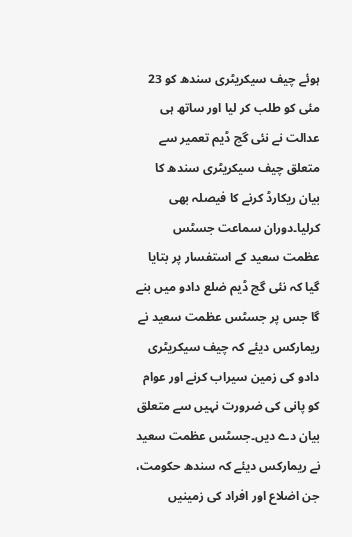ہوئے چیف سیکریٹری سندھ کو 23 مئی کو طلب کر لیا اور ساتھ ہی عدالت نے نئی گج ڈیم تعمیر سے متعلق چیف سیکریٹری سندھ کا بیان ریکارڈ کرنے کا فیصلہ بھی کرلیا۔دوران سماعت جسٹس عظمت سعید کے استفسار پر بتایا گیا کہ نئی گج ڈیم ضلع دادو میں بنے گا جس پر جسٹس عظمت سعید نے ریمارکس دیئے کہ چیف سیکریٹری دادو کی زمین سیراب کرنے اور عوام کو پانی کی ضرورت نہیں سے متعلق بیان دے دیں۔جسٹس عظمت سعید نے ریمارکس دیئے کہ سندھ حکومت، جن اضلاع اور افراد کی زمینیں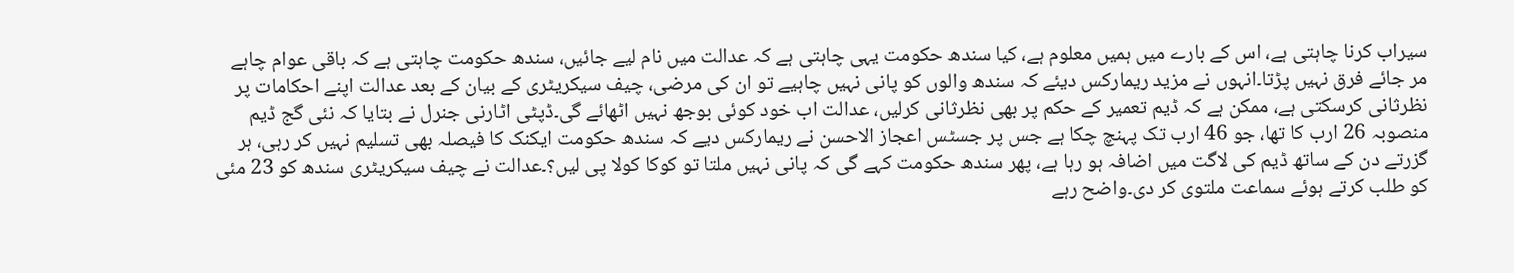سیراب کرنا چاہتی ہے، اس کے بارے میں ہمیں معلوم ہے، کیا سندھ حکومت یہی چاہتی ہے کہ عدالت میں نام لیے جائیں، سندھ حکومت چاہتی ہے کہ باقی عوام چاہے مر جائے فرق نہیں پڑتا۔انہوں نے مزید ریمارکس دیئے کہ سندھ والوں کو پانی نہیں چاہیے تو ان کی مرضی، چیف سیکریٹری کے بیان کے بعد عدالت اپنے احکامات پر نظرثانی کرسکتی ہے، ممکن ہے کہ ڈیم تعمیر کے حکم پر بھی نظرثانی کرلیں، عدالت اب خود کوئی بوجھ نہیں اٹھائے گی۔ڈپٹی اٹارنی جنرل نے بتایا کہ نئی گج ڈیم منصوبہ 26 ارب کا تھا، جو 46 ارب تک پہنچ چکا ہے جس پر جسٹس اعجاز الاحسن نے ریمارکس دیے کہ سندھ حکومت ایکنک کا فیصلہ بھی تسلیم نہیں کر رہی، ہر گزرتے دن کے ساتھ ڈیم کی لاگت میں اضافہ ہو رہا ہے، پھر سندھ حکومت کہے گی کہ پانی نہیں ملتا تو کوکا کولا پی لیں؟۔عدالت نے چیف سیکریٹری سندھ کو 23 مئی کو طلب کرتے ہوئے سماعت ملتوی کر دی۔واضح رہے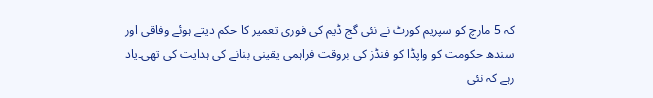کہ 5 مارچ کو سپریم کورٹ نے نئی گج ڈیم کی فوری تعمیر کا حکم دیتے ہوئے وفاقی اور سندھ حکومت کو واپڈا کو فنڈز کی بروقت فراہمی یقینی بنانے کی ہدایت کی تھی۔یاد رہے کہ نئی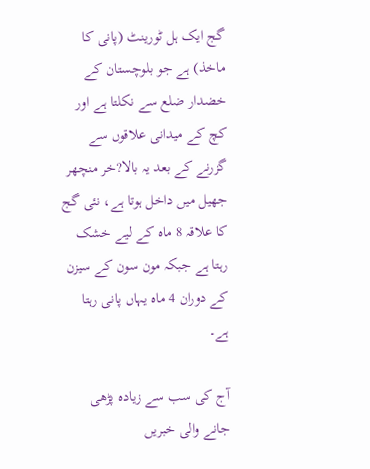گج ایک ہل ٹورینٹ (پانی کا ماخذ) ہے جو بلوچستان کے خضدار ضلع سے نکلتا ہے اور کچ کے میدانی علاقوں سے گزرنے کے بعد یہ بالا?خر منچھر جھیل میں داخل ہوتا ہے، نئی گج کا علاقہ 8 ماہ کے لیے خشک رہتا ہے جبکہ مون سون کے سیزن کے دوران 4 ماہ یہاں پانی رہتا ہے۔

آج کی سب سے زیادہ پڑھی جانے والی خبریں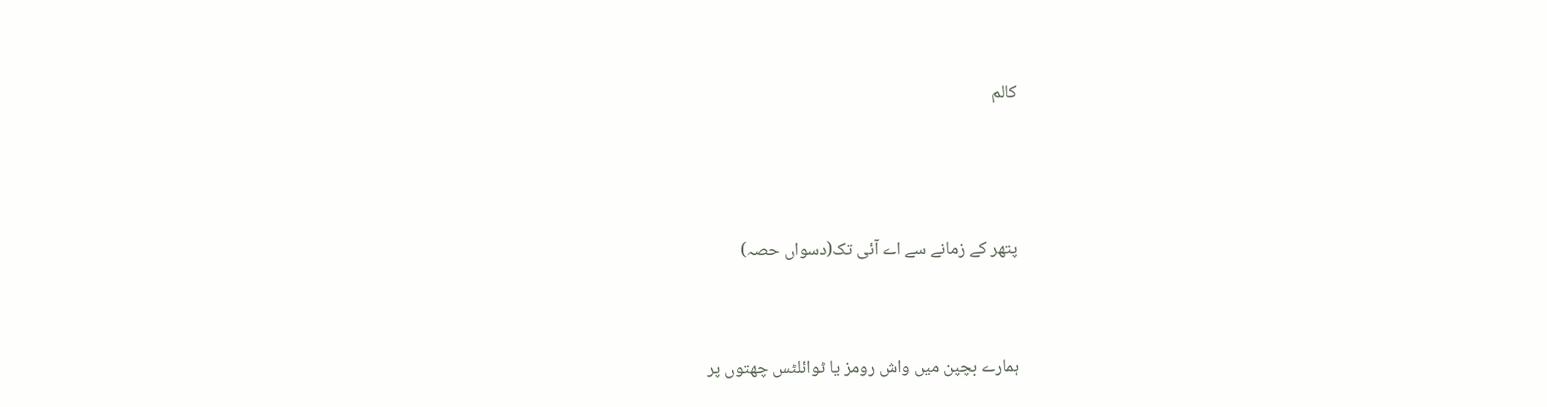کالم



پتھر کے زمانے سے اے آئی تک(دسواں حصہ)


ہمارے بچپن میں واش رومز یا ٹوائلٹس چھتوں پر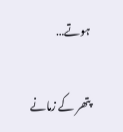ہوتے…

پتھر کے زمانے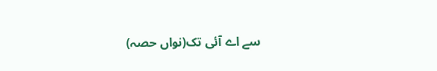سے اے آئی تک(نواں حصہ)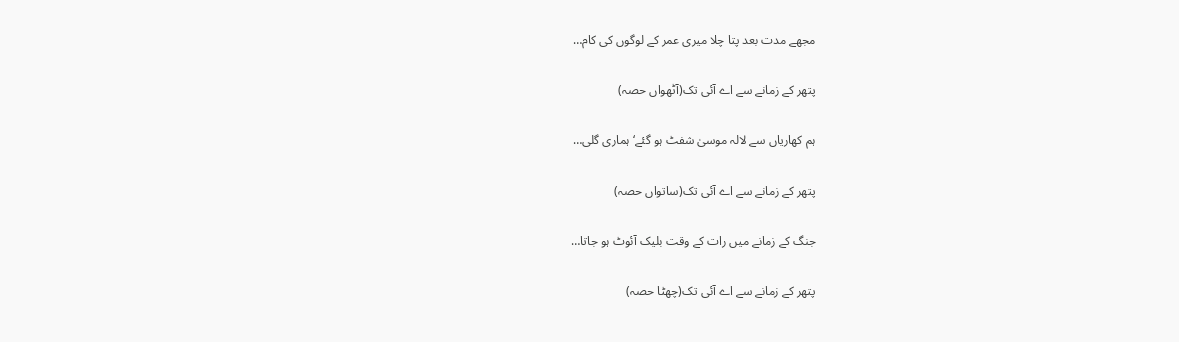مجھے مدت بعد پتا چلا میری عمر کے لوگوں کی کام…

پتھر کے زمانے سے اے آئی تک(آٹھواں حصہ)

ہم کھاریاں سے لالہ موسیٰ شفٹ ہو گئے‘ ہماری گلی…

پتھر کے زمانے سے اے آئی تک(ساتواں حصہ)

جنگ کے زمانے میں رات کے وقت بلیک آئوٹ ہو جاتا…

پتھر کے زمانے سے اے آئی تک(چھٹا حصہ)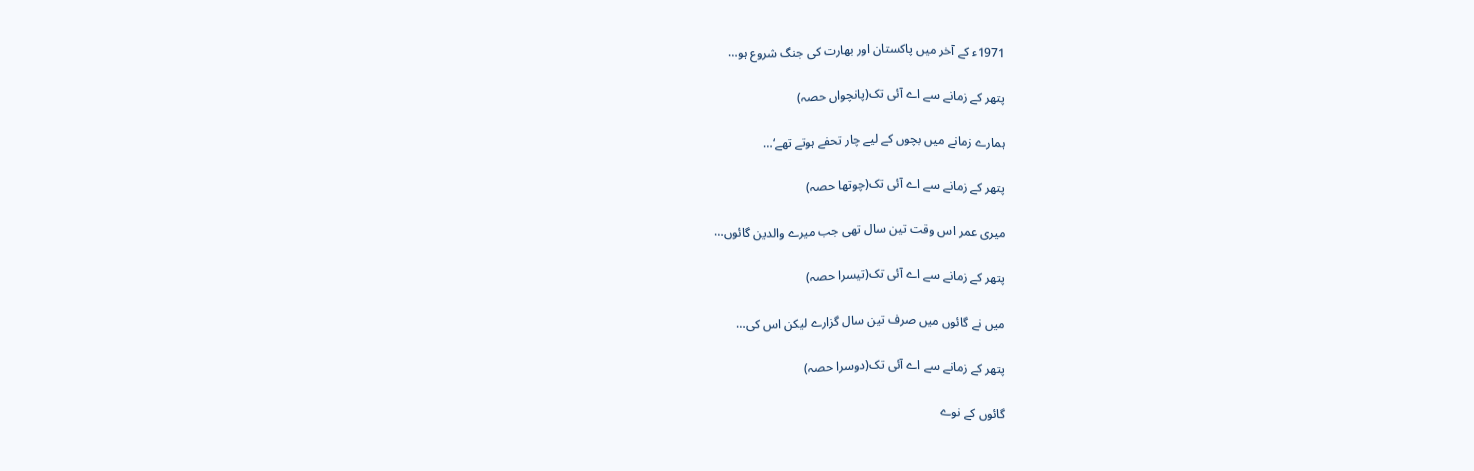1971ء کے آخر میں پاکستان اور بھارت کی جنگ شروع ہو…

پتھر کے زمانے سے اے آئی تک(پانچواں حصہ)

ہمارے زمانے میں بچوں کے لیے چار تحفے ہوتے تھے‘…

پتھر کے زمانے سے اے آئی تک(چوتھا حصہ)

میری عمر اس وقت تین سال تھی جب میرے والدین گائوں…

پتھر کے زمانے سے اے آئی تک(تیسرا حصہ)

میں نے گائوں میں صرف تین سال گزارے لیکن اس کی…

پتھر کے زمانے سے اے آئی تک(دوسرا حصہ)

گائوں کے نوے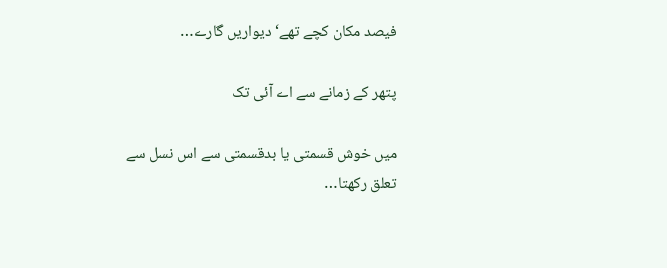فیصد مکان کچے تھے‘ دیواریں گارے…

پتھر کے زمانے سے اے آئی تک

میں خوش قسمتی یا بدقسمتی سے اس نسل سے تعلق رکھتا…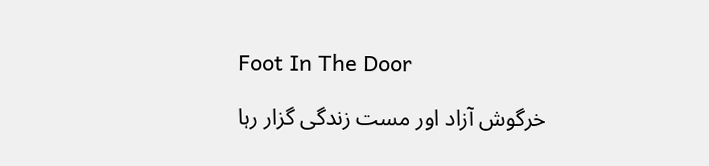Foot In The Door

خرگوش آزاد اور مست زندگی گزار رہا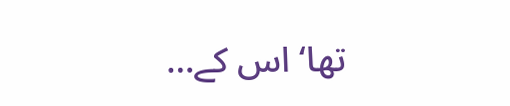تھا‘ اس کے…